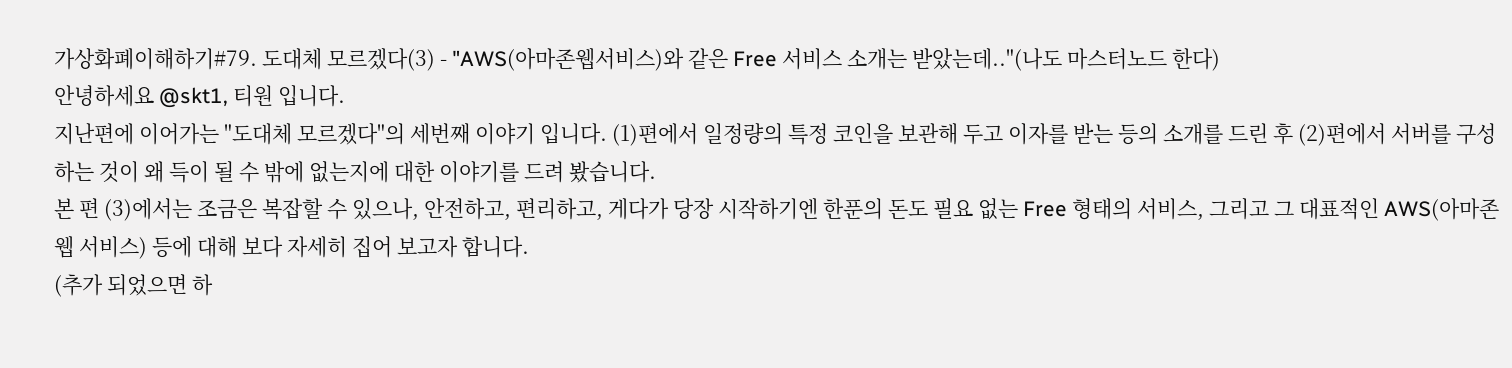가상화폐이해하기#79. 도대체 모르겠다(3) - "AWS(아마존웹서비스)와 같은 Free 서비스 소개는 받았는데.."(나도 마스터노드 한다)
안녕하세요 @skt1, 티원 입니다.
지난편에 이어가는 "도대체 모르겠다"의 세번째 이야기 입니다. (1)편에서 일정량의 특정 코인을 보관해 두고 이자를 받는 등의 소개를 드린 후 (2)편에서 서버를 구성하는 것이 왜 득이 될 수 밖에 없는지에 대한 이야기를 드려 봤습니다.
본 편 (3)에서는 조금은 복잡할 수 있으나, 안전하고, 편리하고, 게다가 당장 시작하기엔 한푼의 돈도 필요 없는 Free 형태의 서비스, 그리고 그 대표적인 AWS(아마존 웹 서비스) 등에 대해 보다 자세히 집어 보고자 합니다.
(추가 되었으면 하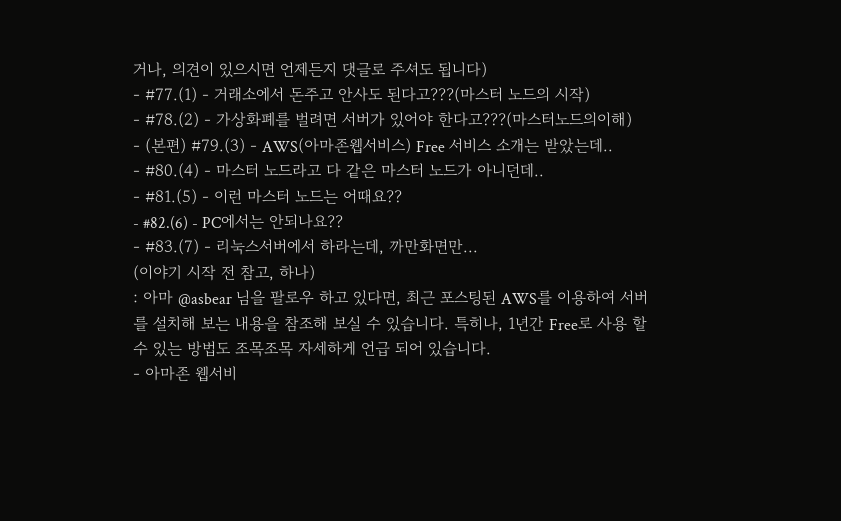거나, 의견이 있으시면 언제든지 댓글로 주셔도 됩니다)
- #77.(1) - 거래소에서 돈주고 안사도 된다고???(마스터 노드의 시작)
- #78.(2) - 가상화폐를 벌려면 서버가 있어야 한다고???(마스터노드의이해)
- (본편) #79.(3) - AWS(아마존웹서비스) Free 서비스 소개는 받았는데..
- #80.(4) - 마스터 노드라고 다 같은 마스터 노드가 아니던데..
- #81.(5) - 이런 마스터 노드는 어때요??
- #82.(6) - PC에서는 안되나요??
- #83.(7) - 리눅스서버에서 하라는데, 까만화면만...
(이야기 시작 전 참고, 하나)
: 아마 @asbear 님을 팔로우 하고 있다면, 최근 포스팅된 AWS를 이용하여 서버를 설치해 보는 내용을 참조해 보실 수 있습니다. 특히나, 1년간 Free로 사용 할 수 있는 방법도 조목조목 자세하게 언급 되어 있습니다.
- 아마존 웹서비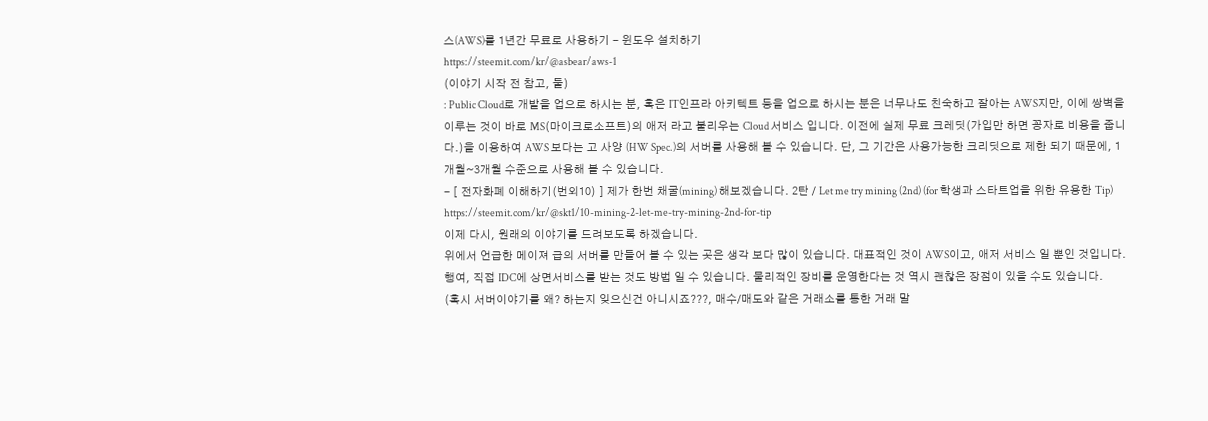스(AWS)를 1년간 무료로 사용하기 - 윈도우 설치하기
https://steemit.com/kr/@asbear/aws-1
(이야기 시작 전 참고, 둘)
: Public Cloud로 개발을 업으로 하시는 분, 혹은 IT인프라 아키텍트 등을 업으로 하시는 분은 너무나도 친숙하고 잘아는 AWS지만, 이에 쌍벽을 이루는 것이 바로 MS(마이크로소프트)의 애저 라고 불리우는 Cloud 서비스 입니다. 이전에 실제 무료 크레딧(가입만 하면 꽁자로 비용을 줍니다.)을 이용하여 AWS 보다는 고 사양 (HW Spec.)의 서버를 사용해 볼 수 있습니다. 단, 그 기간은 사용가능한 크리딧으로 제한 되기 때문에, 1개월~3개월 수준으로 사용해 볼 수 있습니다.
- [ 전자화폐 이해하기(번외10) ] 제가 한번 채굴(mining) 해보겠습니다. 2탄 / Let me try mining (2nd) (for 학생과 스타트업을 위한 유용한 Tip)
https://steemit.com/kr/@skt1/10-mining-2-let-me-try-mining-2nd-for-tip
이제 다시, 원래의 이야기를 드려보도록 하겠습니다.
위에서 언급한 메이져 급의 서버를 만들어 볼 수 있는 곳은 생각 보다 많이 있습니다. 대표적인 것이 AWS이고, 애저 서비스 일 뿐인 것입니다. 행여, 직접 IDC에 상면서비스를 받는 것도 방법 일 수 있습니다. 물리적인 장비를 운영한다는 것 역시 괜찮은 장점이 있을 수도 있습니다.
(혹시 서버이야기를 왜? 하는지 잊으신건 아니시죠???, 매수/매도와 같은 거래소를 통한 거래 말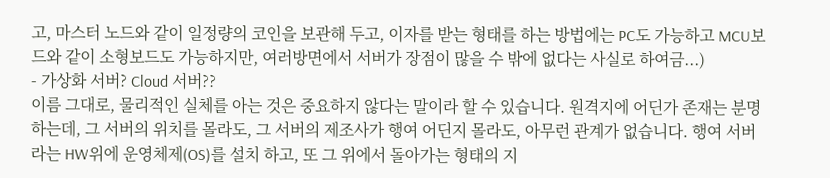고, 마스터 노드와 같이 일정량의 코인을 보관해 두고, 이자를 받는 형태를 하는 방법에는 PC도 가능하고 MCU보드와 같이 소형보드도 가능하지만, 여러방면에서 서버가 장점이 많을 수 밖에 없다는 사실로 하여금...)
- 가상화 서버? Cloud 서버??
이름 그대로, 물리적인 실체를 아는 것은 중요하지 않다는 말이라 할 수 있습니다. 원격지에 어딘가 존재는 분명 하는데, 그 서버의 위치를 몰라도, 그 서버의 제조사가 행여 어딘지 몰라도, 아무런 관계가 없습니다. 행여 서버라는 HW위에 운영체제(OS)를 설치 하고, 또 그 위에서 돌아가는 형태의 지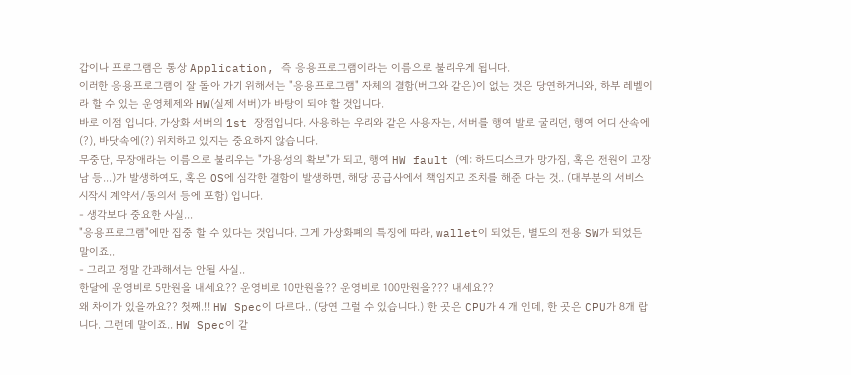갑이나 프로그램은 통상 Application, 즉 응용프로그램이라는 이름으로 불리우게 됩니다.
이러한 응용프로그램이 잘 돌아 가기 위해서는 "응용프로그램" 자체의 결함(버그와 같은)이 없는 것은 당연하거니와, 하부 레벨이라 할 수 있는 운영체제와 HW(실제 서버)가 바탕이 되야 할 것입니다.
바로 이점 입니다. 가상화 서버의 1st 장점입니다. 사용하는 우리와 같은 사용자는, 서버를 행여 발로 굴리던, 행여 어디 산속에(?), 바닷속에(?) 위치하고 있지는 중요하지 않습니다.
무중단, 무장애라는 이름으로 불리우는 "가용성의 확보"가 되고, 행여 HW fault (예: 하드디스크가 망가짐, 혹은 전원이 고장남 등...)가 발생하여도, 혹은 OS에 심각한 결함이 발생하면, 해당 공급사에서 책임지고 조치를 해준 다는 것.. (대부분의 서비스 시작시 계약서/동의서 등에 포함) 입니다.
- 생각보다 중요한 사실...
"응용프로그램"에만 집중 할 수 있다는 것입니다. 그게 가상화폐의 특징에 따라, wallet이 되었든, 별도의 전용 SW가 되었든 말이죠..
- 그리고 정말 간과해서는 안될 사실..
한달에 운영비로 5만원을 내세요?? 운영비로 10만원을?? 운영비로 100만원을??? 내세요??
왜 차이가 있을까요?? 첫째.!! HW Spec이 다르다.. (당연 그럴 수 있습니다.) 한 곳은 CPU가 4 개 인데, 한 곳은 CPU가 8개 랍니다. 그런데 말이죠.. HW Spec이 같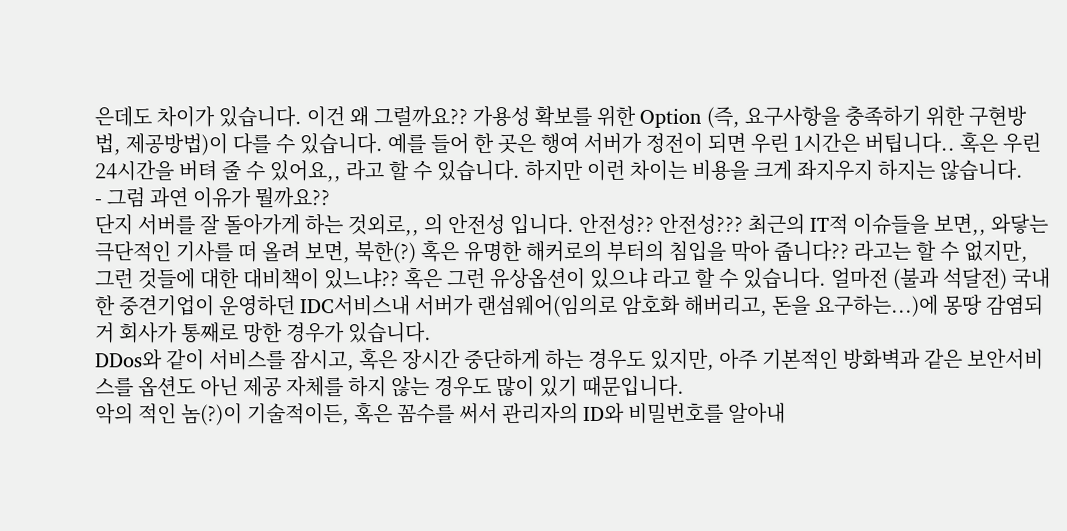은데도 차이가 있습니다. 이건 왜 그럴까요?? 가용성 확보를 위한 Option (즉, 요구사항을 충족하기 위한 구현방법, 제공방법)이 다를 수 있습니다. 예를 들어 한 곳은 행여 서버가 정전이 되면 우린 1시간은 버팁니다.. 혹은 우린 24시간을 버텨 줄 수 있어요,, 라고 할 수 있습니다. 하지만 이런 차이는 비용을 크게 좌지우지 하지는 않습니다.
- 그럼 과연 이유가 뭘까요??
단지 서버를 잘 돌아가게 하는 것외로,, 의 안전성 입니다. 안전성?? 안전성??? 최근의 IT적 이슈들을 보면,, 와닿는 극단적인 기사를 떠 올려 보면, 북한(?) 혹은 유명한 해커로의 부터의 침입을 막아 줍니다?? 라고는 할 수 없지만, 그런 것들에 대한 대비책이 있느냐?? 혹은 그런 유상옵션이 있으냐 라고 할 수 있습니다. 얼마전 (불과 석달전) 국내 한 중견기업이 운영하던 IDC서비스내 서버가 랜섬웨어(임의로 암호화 해버리고, 돈을 요구하는...)에 몽땅 감염되거 회사가 통째로 망한 경우가 있습니다.
DDos와 같이 서비스를 잠시고, 혹은 장시간 중단하게 하는 경우도 있지만, 아주 기본적인 방화벽과 같은 보안서비스를 옵션도 아닌 제공 자체를 하지 않는 경우도 많이 있기 때문입니다.
악의 적인 놈(?)이 기술적이든, 혹은 꼼수를 써서 관리자의 ID와 비밀번호를 알아내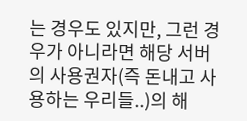는 경우도 있지만, 그런 경우가 아니라면 해당 서버의 사용권자(즉 돈내고 사용하는 우리들..)의 해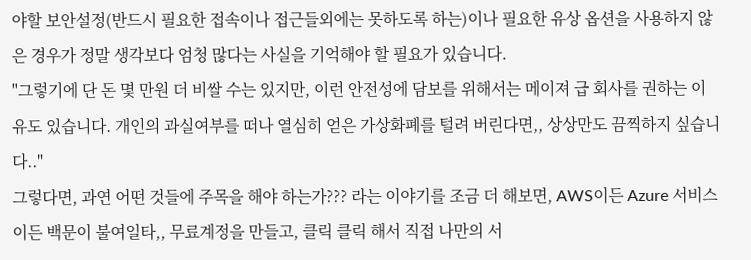야할 보안설정(반드시 필요한 접속이나 접근들외에는 못하도록 하는)이나 필요한 유상 옵션을 사용하지 않은 경우가 정말 생각보다 엄청 많다는 사실을 기억해야 할 필요가 있습니다.
"그렇기에 단 돈 몇 만원 더 비쌀 수는 있지만, 이런 안전성에 담보를 위해서는 메이져 급 회사를 권하는 이유도 있습니다. 개인의 과실여부를 떠나 열심히 얻은 가상화폐를 털려 버린다면,, 상상만도 끔찍하지 싶습니다.."
그렇다면, 과연 어떤 것들에 주목을 해야 하는가??? 라는 이야기를 조금 더 해보면, AWS이든 Azure 서비스 이든 백문이 불여일타,, 무료계정을 만들고, 클릭 클릭 해서 직접 나만의 서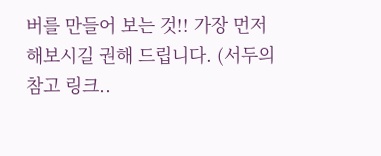버를 만들어 보는 것!! 가장 먼저 해보시길 권해 드립니다. (서두의 참고 링크..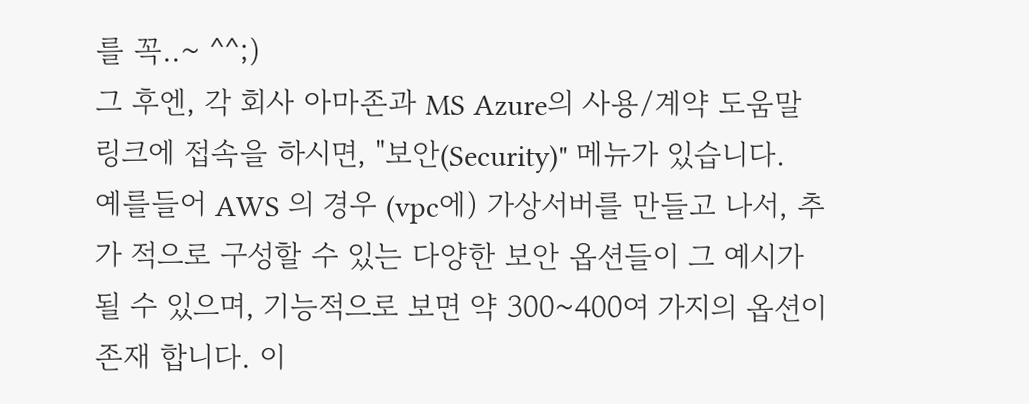를 꼭..~ ^^;)
그 후엔, 각 회사 아마존과 MS Azure의 사용/계약 도움말 링크에 접속을 하시면, "보안(Security)" 메뉴가 있습니다.
예를들어 AWS 의 경우 (vpc에) 가상서버를 만들고 나서, 추가 적으로 구성할 수 있는 다양한 보안 옵션들이 그 예시가 될 수 있으며, 기능적으로 보면 약 300~400여 가지의 옵션이 존재 합니다. 이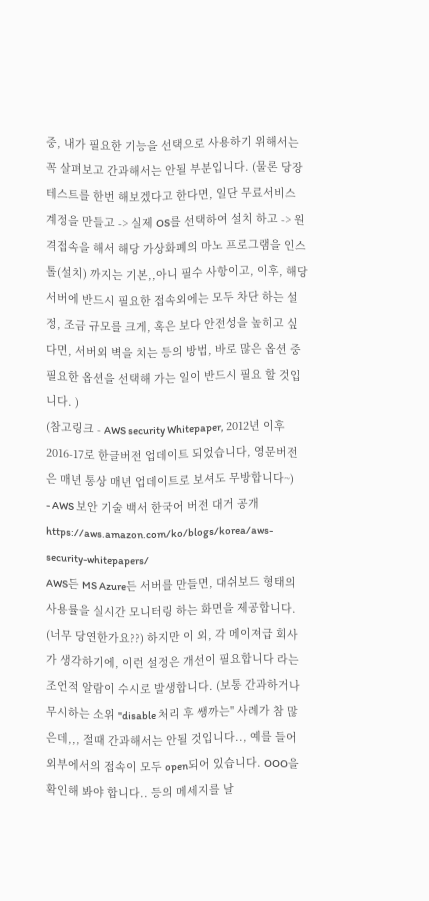중, 내가 필요한 기능을 선택으로 사용하기 위해서는 꼭 살펴보고 간과해서는 안될 부분입니다. (물론 당장 테스트를 한번 해보겠다고 한다면, 일단 무료서비스 계정을 만들고 -> 실제 OS를 선택하여 설치 하고 -> 원격접속을 해서 해당 가상화폐의 마노 프로그램을 인스톨(설치) 까지는 기본,,아니 필수 사항이고, 이후, 해당 서버에 반드시 필요한 접속외에는 모두 차단 하는 설정, 조금 규모를 크게, 혹은 보다 안전성을 높히고 싶다면, 서버외 벽을 치는 등의 방법, 바로 많은 옵션 중 필요한 옵션을 선택해 가는 일이 반드시 필요 할 것입니다. )
(참고링크 - AWS security Whitepaper, 2012년 이후 2016-17로 한글버전 업데이트 되었습니다, 영문버전은 매년 통상 매년 업데이트로 보셔도 무방합니다~)
- AWS 보안 기술 백서 한국어 버전 대거 공개
https://aws.amazon.com/ko/blogs/korea/aws-security-whitepapers/
AWS든 MS Azure든 서버를 만들면, 대쉬보드 형태의 사용률을 실시간 모니터링 하는 화면을 제공합니다. (너무 당연한가요??) 하지만 이 외, 각 메이져급 회사가 생각하기에, 이런 설정은 개선이 필요합니다 라는 조언적 알람이 수시로 발생합니다. (보통 간과하거나 무시하는 소위 "disable 처리 후 쌩까는" 사례가 참 많은데,,, 절때 간과해서는 안될 것입니다.., 예를 들어 외부에서의 접속이 모두 open되어 있습니다. OOO을 확인해 봐야 합니다.. 등의 메세지를 날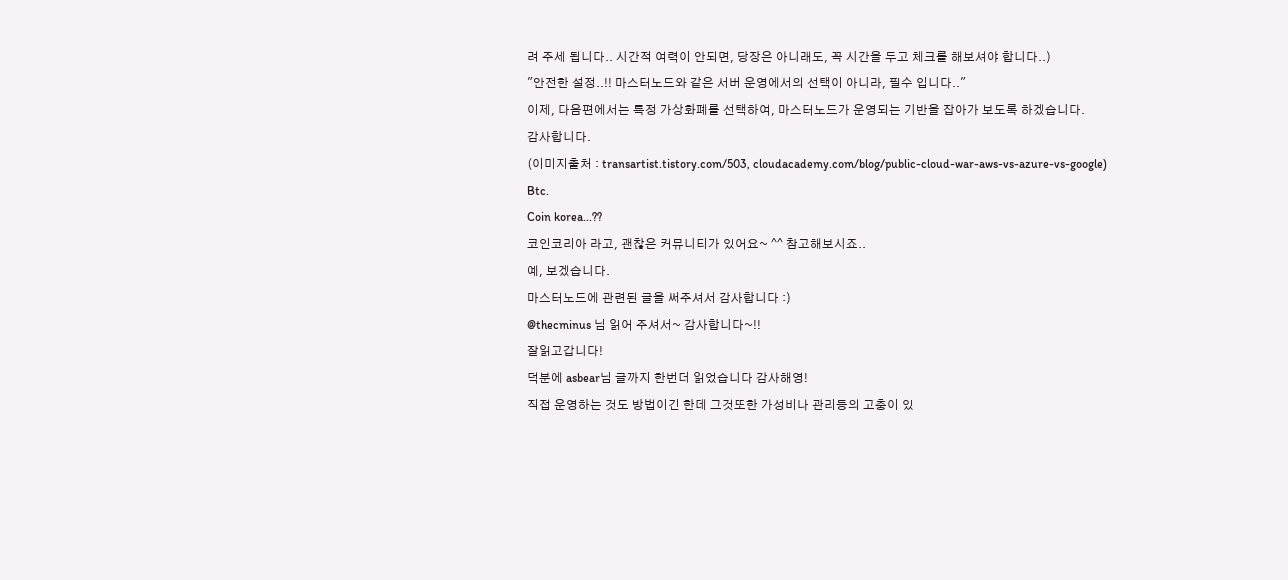려 주세 됩니다.. 시간적 여력이 안되면, 당장은 아니래도, 꼭 시간을 두고 체크를 해보셔야 합니다..)
"안전한 설정..!! 마스터노드와 같은 서버 운영에서의 선택이 아니라, 필수 입니다.."
이제, 다음편에서는 특정 가상화폐를 선택하여, 마스터노드가 운영되는 기반을 잡아가 보도록 하겠습니다.
감사합니다.
(이미지출처 : transartist.tistory.com/503, cloudacademy.com/blog/public-cloud-war-aws-vs-azure-vs-google)
Btc.
Coin korea...??
코인코리아 라고, 괜찮은 커뮤니티가 있어요~ ^^ 참고해보시죠..
예, 보겠습니다.
마스터노드에 관련된 글을 써주셔서 감사합니다 :)
@thecminus 님 읽어 주셔서~ 감사합니다~!!
잘읽고갑니다!
덕분에 asbear님 글까지 한번더 읽었습니다 감사해영!
직접 운영하는 것도 방법이긴 한데 그것또한 가성비나 관리등의 고충이 있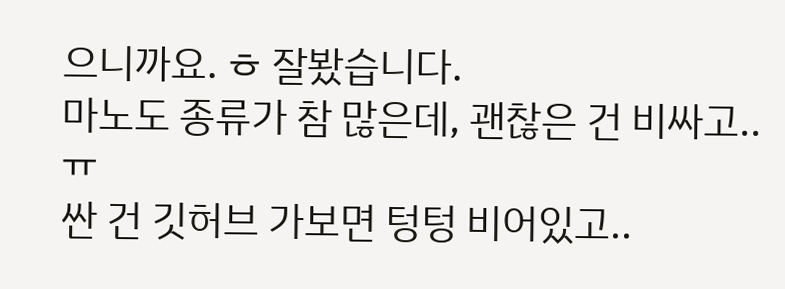으니까요. ㅎ 잘봤습니다.
마노도 종류가 참 많은데, 괜찮은 건 비싸고.. ㅠ
싼 건 깃허브 가보면 텅텅 비어있고..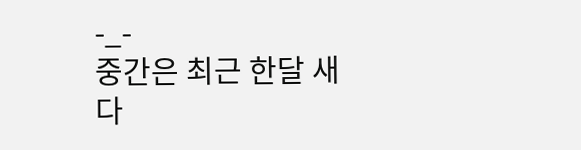-_-
중간은 최근 한달 새 다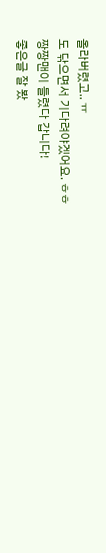올라버렸고.. ㅠ
도 닦으면서 기다려야겠어요. ㅎㅎ
짱짱맨이 들렸다 갑니다!
좋은글 잘 봤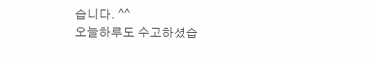습니다. ^^
오늘하루도 수고하셨습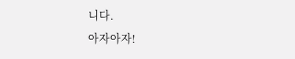니다.
아자아자!